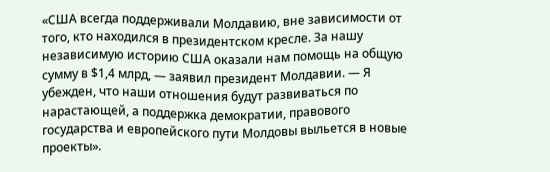«США всегда поддерживали Молдавию, вне зависимости от того, кто находился в президентском кресле. За нашу независимую историю США оказали нам помощь на общую сумму в $1,4 млрд, — заявил президент Молдавии. — Я убежден, что наши отношения будут развиваться по нарастающей, а поддержка демократии, правового государства и европейского пути Молдовы выльется в новые проекты».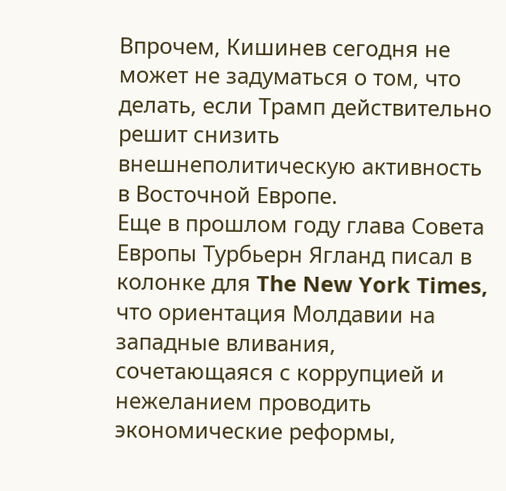Впрочем, Кишинев сегодня не может не задуматься о том, что делать, если Трамп действительно решит снизить внешнеполитическую активность в Восточной Европе.
Еще в прошлом году глава Совета Европы Турбьерн Ягланд писал в колонке для The New York Times, что ориентация Молдавии на западные вливания, сочетающаяся с коррупцией и нежеланием проводить экономические реформы,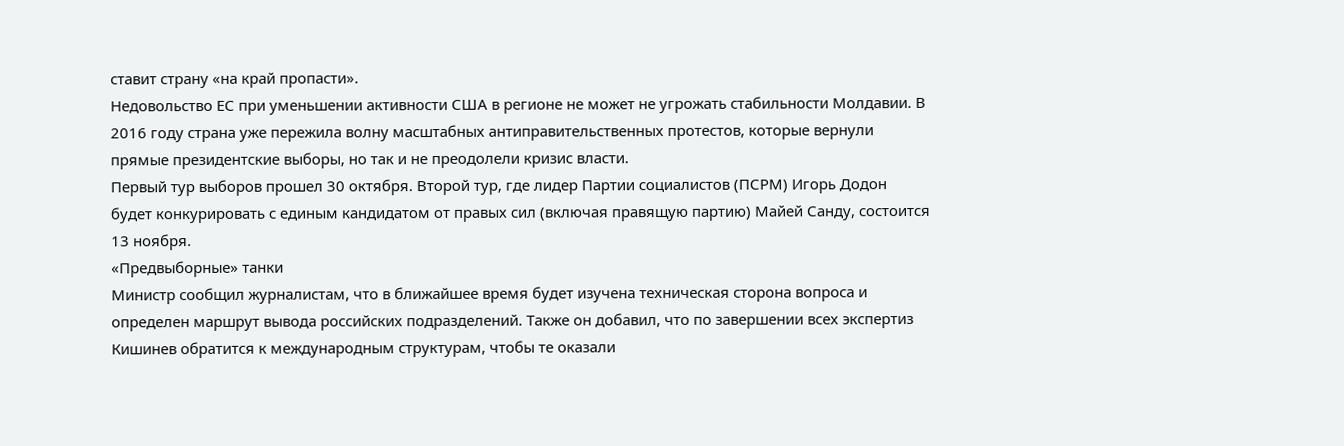ставит страну «на край пропасти».
Недовольство ЕС при уменьшении активности США в регионе не может не угрожать стабильности Молдавии. В 2016 году страна уже пережила волну масштабных антиправительственных протестов, которые вернули прямые президентские выборы, но так и не преодолели кризис власти.
Первый тур выборов прошел 30 октября. Второй тур, где лидер Партии социалистов (ПСРМ) Игорь Додон будет конкурировать с единым кандидатом от правых сил (включая правящую партию) Майей Санду, состоится 13 ноября.
«Предвыборные» танки
Министр сообщил журналистам, что в ближайшее время будет изучена техническая сторона вопроса и определен маршрут вывода российских подразделений. Также он добавил, что по завершении всех экспертиз Кишинев обратится к международным структурам, чтобы те оказали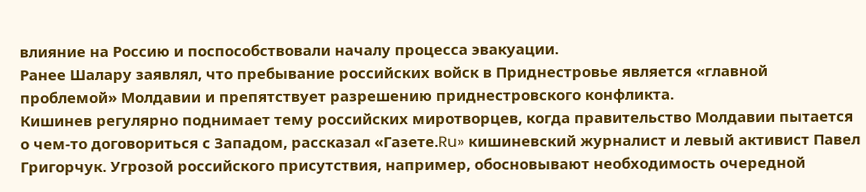влияние на Россию и поспособствовали началу процесса эвакуации.
Ранее Шалару заявлял, что пребывание российских войск в Приднестровье является «главной проблемой» Молдавии и препятствует разрешению приднестровского конфликта.
Кишинев регулярно поднимает тему российских миротворцев, когда правительство Молдавии пытается о чем-то договориться с Западом, рассказал «Газете.Ru» кишиневский журналист и левый активист Павел Григорчук. Угрозой российского присутствия, например, обосновывают необходимость очередной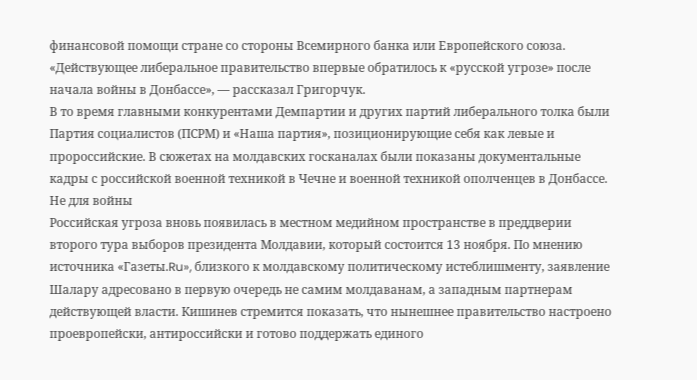финансовой помощи стране со стороны Всемирного банка или Европейского союза.
«Действующее либеральное правительство впервые обратилось к «русской угрозе» после начала войны в Донбассе», — рассказал Григорчук.
В то время главными конкурентами Демпартии и других партий либерального толка были Партия социалистов (ПСРМ) и «Наша партия», позиционирующие себя как левые и пророссийские. В сюжетах на молдавских госканалах были показаны документальные кадры с российской военной техникой в Чечне и военной техникой ополченцев в Донбассе.
Не для войны
Российская угроза вновь появилась в местном медийном пространстве в преддверии второго тура выборов президента Молдавии, который состоится 13 ноября. По мнению источника «Газеты.Ru», близкого к молдавскому политическому истеблишменту, заявление Шалару адресовано в первую очередь не самим молдаванам, а западным партнерам действующей власти. Кишинев стремится показать, что нынешнее правительство настроено проевропейски, антироссийски и готово поддержать единого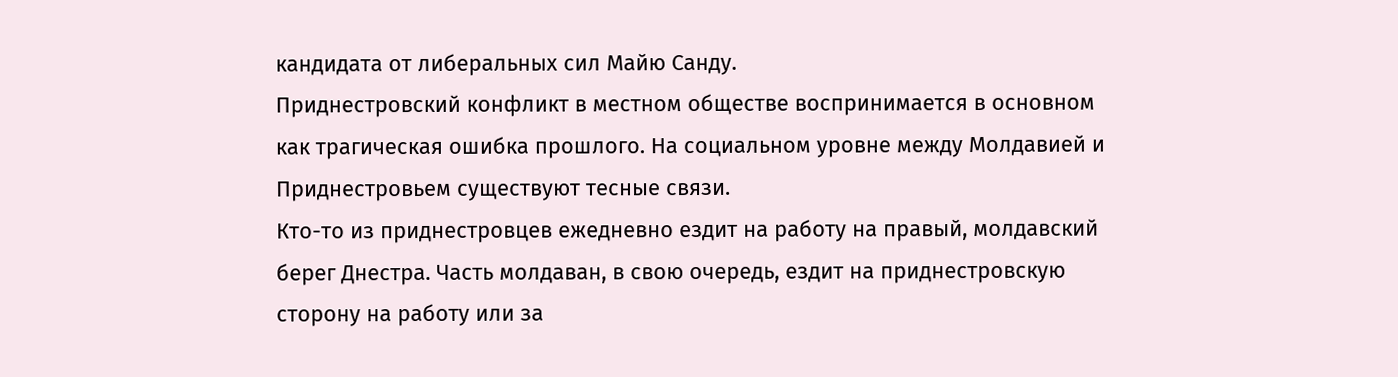кандидата от либеральных сил Майю Санду.
Приднестровский конфликт в местном обществе воспринимается в основном как трагическая ошибка прошлого. На социальном уровне между Молдавией и Приднестровьем существуют тесные связи.
Кто-то из приднестровцев ежедневно ездит на работу на правый, молдавский берег Днестра. Часть молдаван, в свою очередь, ездит на приднестровскую сторону на работу или за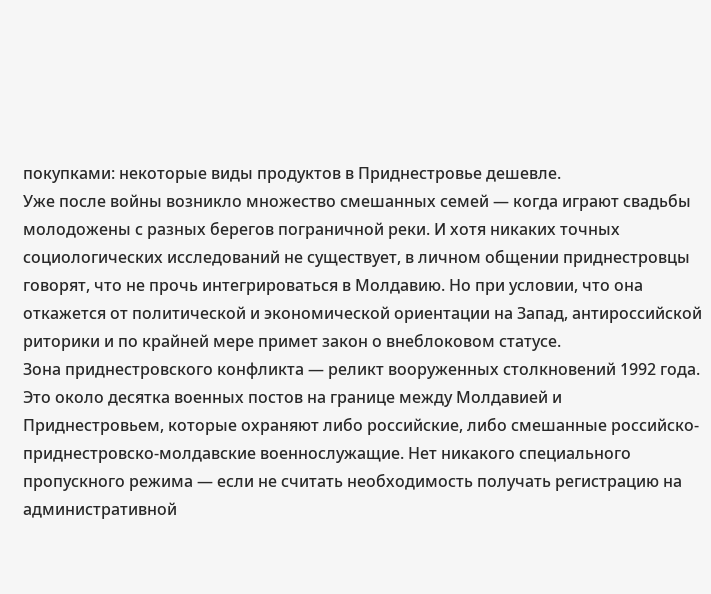покупками: некоторые виды продуктов в Приднестровье дешевле.
Уже после войны возникло множество смешанных семей — когда играют свадьбы молодожены с разных берегов пограничной реки. И хотя никаких точных социологических исследований не существует, в личном общении приднестровцы говорят, что не прочь интегрироваться в Молдавию. Но при условии, что она откажется от политической и экономической ориентации на Запад, антироссийской риторики и по крайней мере примет закон о внеблоковом статусе.
Зона приднестровского конфликта — реликт вооруженных столкновений 1992 года. Это около десятка военных постов на границе между Молдавией и Приднестровьем, которые охраняют либо российские, либо смешанные российско-приднестровско-молдавские военнослужащие. Нет никакого специального пропускного режима — если не считать необходимость получать регистрацию на административной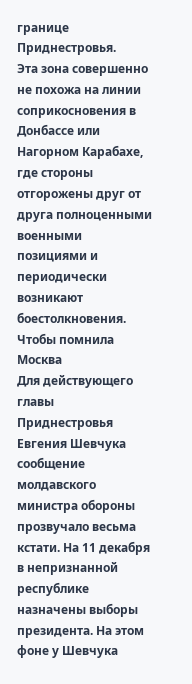границе Приднестровья.
Эта зона совершенно не похожа на линии соприкосновения в Донбассе или Нагорном Карабахе, где стороны отгорожены друг от друга полноценными военными позициями и периодически возникают боестолкновения.
Чтобы помнила Москва
Для действующего главы Приднестровья Евгения Шевчука сообщение молдавского министра обороны прозвучало весьма кстати. На 11 декабря в непризнанной республике назначены выборы президента. На этом фоне у Шевчука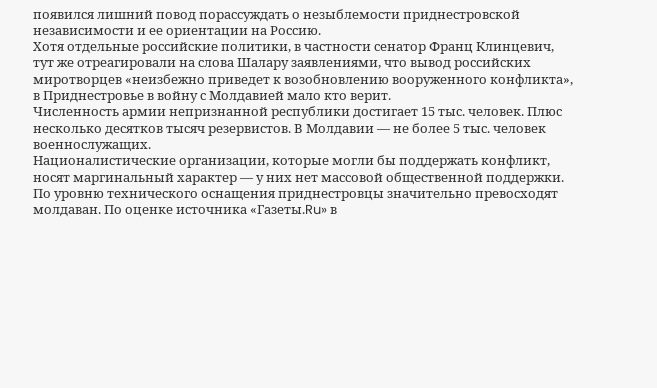появился лишний повод порассуждать о незыблемости приднестровской независимости и ее ориентации на Россию.
Хотя отдельные российские политики, в частности сенатор Франц Клинцевич, тут же отреагировали на слова Шалару заявлениями, что вывод российских миротворцев «неизбежно приведет к возобновлению вооруженного конфликта», в Приднестровье в войну с Молдавией мало кто верит.
Численность армии непризнанной республики достигает 15 тыс. человек. Плюс несколько десятков тысяч резервистов. В Молдавии — не более 5 тыс. человек военнослужащих.
Националистические организации, которые могли бы поддержать конфликт, носят маргинальный характер — у них нет массовой общественной поддержки. По уровню технического оснащения приднестровцы значительно превосходят молдаван. По оценке источника «Газеты.Ru» в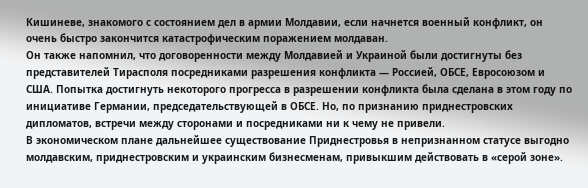Кишиневе, знакомого с состоянием дел в армии Молдавии, если начнется военный конфликт, он очень быстро закончится катастрофическим поражением молдаван.
Он также напомнил, что договоренности между Молдавией и Украиной были достигнуты без представителей Тирасполя посредниками разрешения конфликта — Россией, ОБСЕ, Евросоюзом и США. Попытка достигнуть некоторого прогресса в разрешении конфликта была сделана в этом году по инициативе Германии, председательствующей в ОБСЕ. Но, по признанию приднестровских дипломатов, встречи между сторонами и посредниками ни к чему не привели.
В экономическом плане дальнейшее существование Приднестровья в непризнанном статусе выгодно молдавским, приднестровским и украинским бизнесменам, привыкшим действовать в «серой зоне».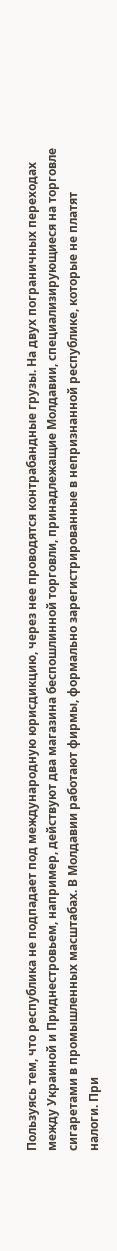Пользуясь тем, что республика не подпадает под международную юрисдикцию, через нее проводятся контрабандные грузы. На двух пограничных переходах между Украиной и Приднестровьем, например, действуют два магазина беспошлинной торговли, принадлежащие Молдавии, специализирующиеся на торговле сигаретами в промышленных масштабах. В Молдавии работают фирмы, формально зарегистрированные в непризнанной республике, которые не платят налоги. При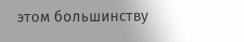этом большинству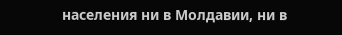населения ни в Молдавии, ни в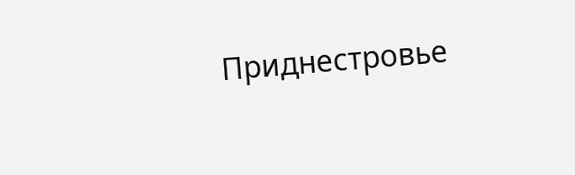Приднестровье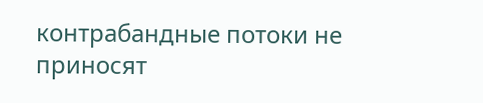контрабандные потоки не приносят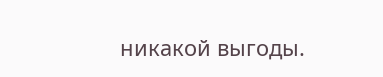никакой выгоды.